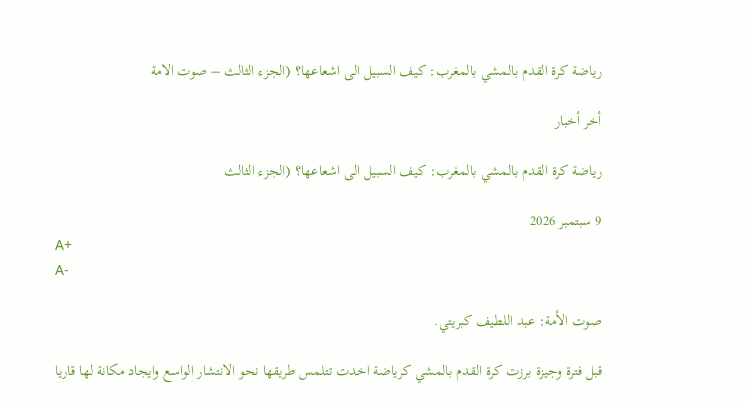رياضة كرة القدم بالمشي بالمغرب: كيف السبيل الى اشعاعها؟ (الجزء الثالث – صوت الامة

أخر أخبار

رياضة كرة القدم بالمشي بالمغرب: كيف السبيل الى اشعاعها؟ (الجزء الثالث

9 سبتمبر 2026
A+
A-

صوت الأمة: عبد اللطيف كبريتي.

قبل فترة وجيزة برزت كرة القدم بالمشي كرياضة اخدت تتلمس طريقها نحو الانتشار الواسع وايجاد مكانة لها قاريا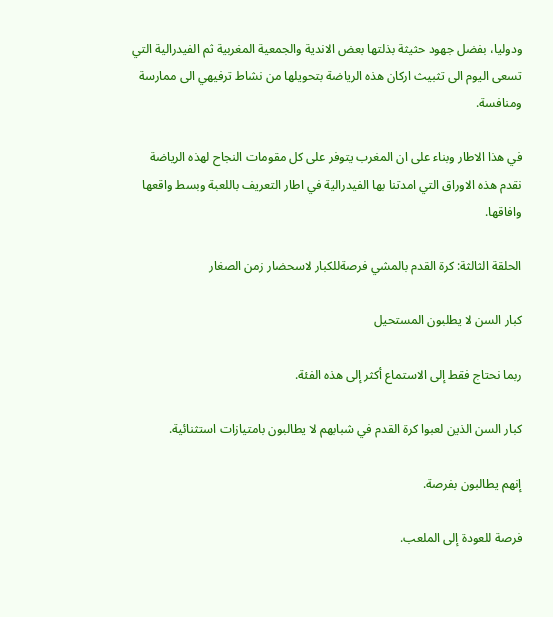ودوليا، بفضل جهود حثيثة بذلتها بعض الاندية والجمعية المغربية ثم الفيدرالية التي تسعى اليوم الى تثبيث اركان هذه الرياضة بتحويلها من نشاط ترفيهي الى ممارسة ومنافسة.

في هذا الاطار وبناء على ان المغرب يتوفر على كل مقومات النجاح لهذه الرياضة نقدم هذه الاوراق التي امدتنا بها الفيدرالية في اطار التعريف باللعبة وبسط واقعها وافاقها.

الحلقة الثالثة: كرة القدم بالمشي فرصةللكبار لاسحضار زمن الصغار

كبار السن لا يطلبون المستحيل

ربما نحتاج فقط إلى الاستماع أكثر إلى هذه الفئة.

كبار السن الذين لعبوا كرة القدم في شبابهم لا يطالبون بامتيازات استثنائية.

إنهم يطالبون بفرصة.

فرصة للعودة إلى الملعب.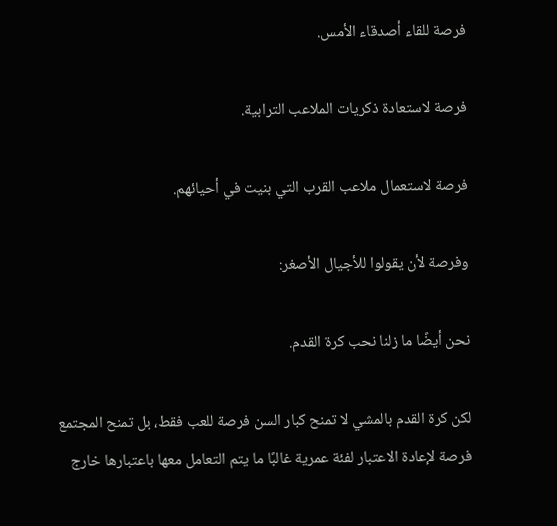فرصة للقاء أصدقاء الأمس.

فرصة لاستعادة ذكريات الملاعب الترابية.

فرصة لاستعمال ملاعب القرب التي بنيت في أحيائهم.

وفرصة لأن يقولوا للأجيال الأصغر:

نحن أيضًا ما زلنا نحب كرة القدم.

لكن كرة القدم بالمشي لا تمنح كبار السن فرصة للعب فقط، بل تمنح المجتمع فرصة لإعادة الاعتبار لفئة عمرية غالبًا ما يتم التعامل معها باعتبارها خارج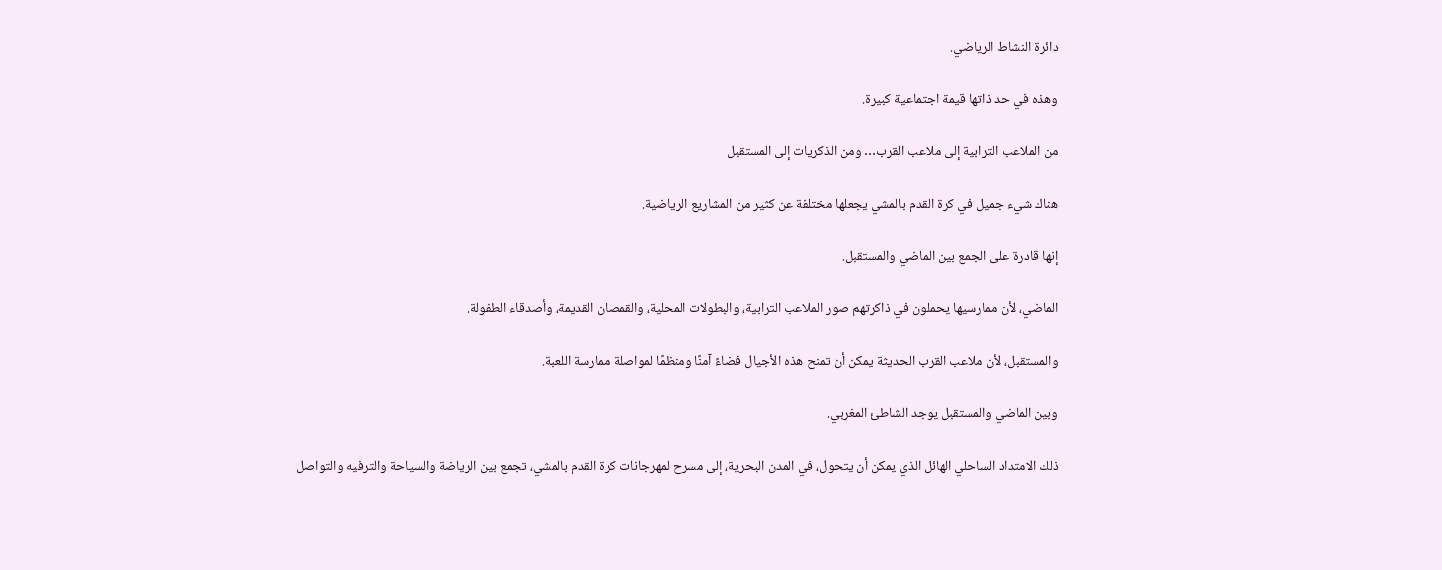دائرة النشاط الرياضي.

وهذه في حد ذاتها قيمة اجتماعية كبيرة.

من الملاعب الترابية إلى ملاعب القرب… ومن الذكريات إلى المستقبل

هناك شيء جميل في كرة القدم بالمشي يجعلها مختلفة عن كثير من المشاريع الرياضية.

إنها قادرة على الجمع بين الماضي والمستقبل.

الماضي، لأن ممارسيها يحملون في ذاكرتهم صور الملاعب الترابية، والبطولات المحلية، والقمصان القديمة، وأصدقاء الطفولة.

والمستقبل، لأن ملاعب القرب الحديثة يمكن أن تمنح هذه الأجيال فضاءً آمنًا ومنظمًا لمواصلة ممارسة اللعبة.

وبين الماضي والمستقبل يوجد الشاطئ المغربي.

ذلك الامتداد الساحلي الهائل الذي يمكن أن يتحول، في المدن البحرية، إلى مسرح لمهرجانات كرة القدم بالمشي، تجمع بين الرياضة والسياحة والترفيه والتواصل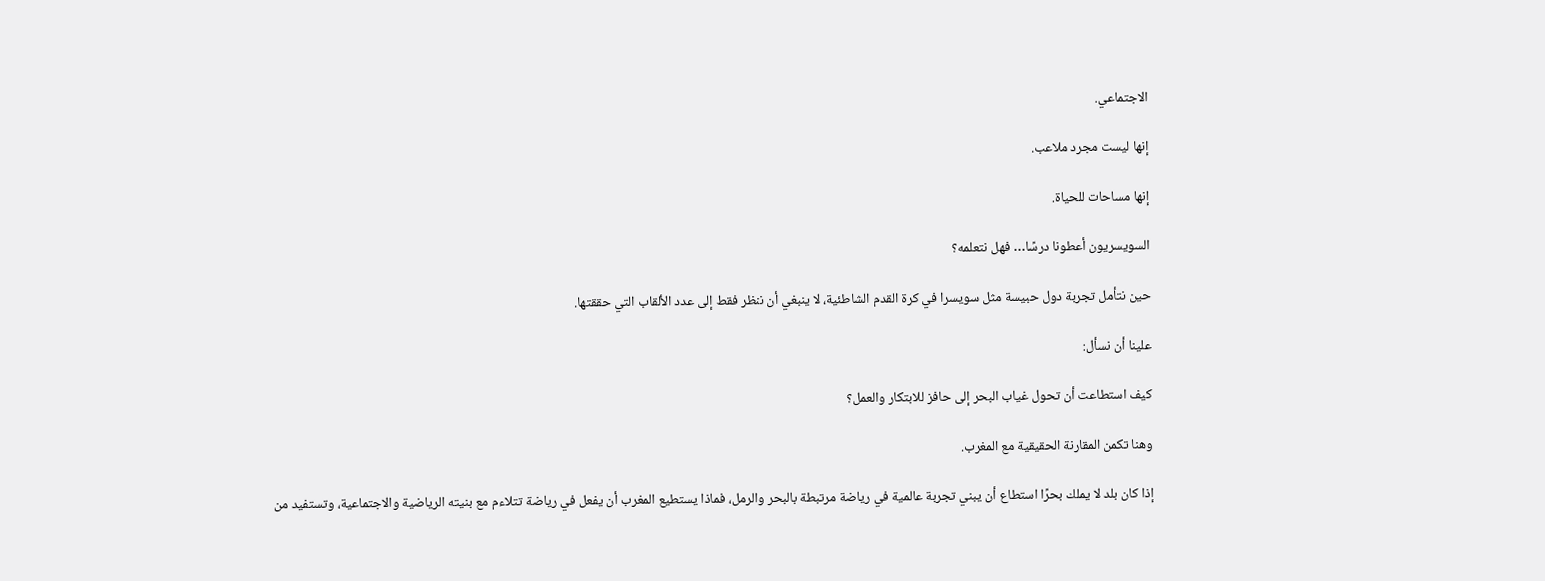الاجتماعي.

إنها ليست مجرد ملاعب.

إنها مساحات للحياة.

السويسريون أعطونا درسًا… فهل نتعلمه؟

حين نتأمل تجربة دول حبيسة مثل سويسرا في كرة القدم الشاطئية، لا ينبغي أن ننظر فقط إلى عدد الألقاب التي حققتها.

علينا أن نسأل:

كيف استطاعت أن تحول غياب البحر إلى حافز للابتكار والعمل؟

وهنا تكمن المقارنة الحقيقية مع المغرب.

إذا كان بلد لا يملك بحرًا استطاع أن يبني تجربة عالمية في رياضة مرتبطة بالبحر والرمل، فماذا يستطيع المغرب أن يفعل في رياضة تتلاءم مع بنيته الرياضية والاجتماعية، وتستفيد من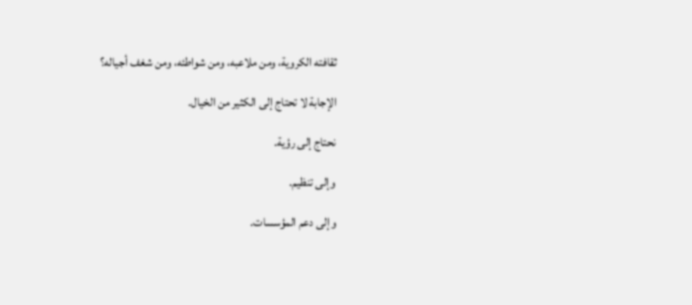ثقافته الكروية، ومن ملاعبه، ومن شواطئه، ومن شغف أجياله؟

الإجابة لا تحتاج إلى الكثير من الخيال.

نحتاج إلى رؤية.

وإلى تنظيم.

وإلى دعم المؤسسات.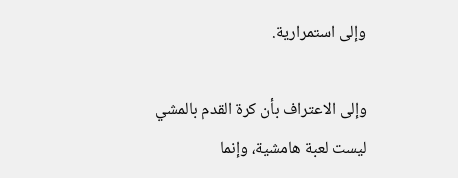وإلى استمرارية.

وإلى الاعتراف بأن كرة القدم بالمشي ليست لعبة هامشية، وإنما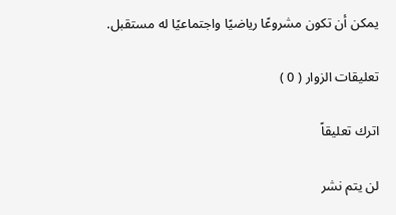يمكن أن تكون مشروعًا رياضيًا واجتماعيًا له مستقبل.

تعليقات الزوار ( 0 )

اترك تعليقاً

لن يتم نشر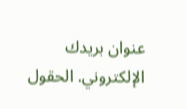عنوان بريدك الإلكتروني. الحقول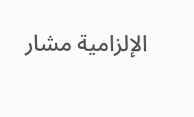الإلزامية مشار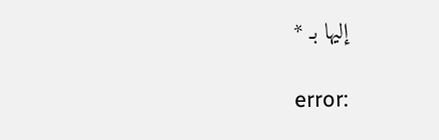إليها بـ *

error: